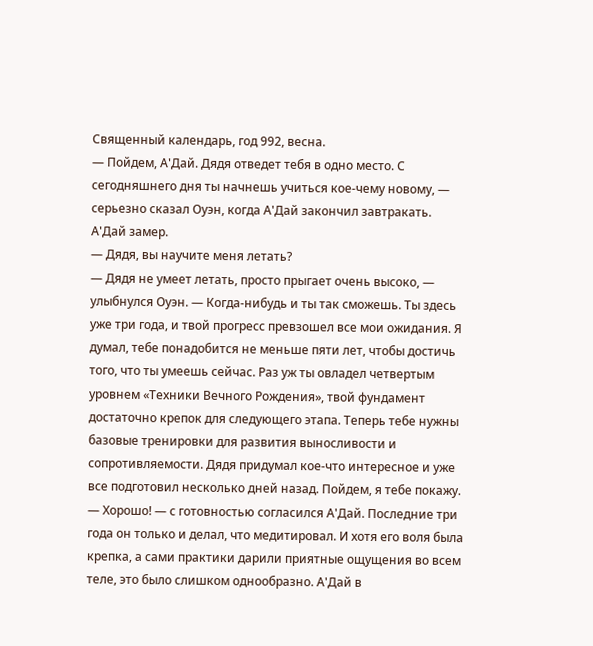Священный календарь, год 992, весна.
— Пойдем, А'Дай. Дядя отведет тебя в одно место. С сегодняшнего дня ты начнешь учиться кое-чему новому, — серьезно сказал Оуэн, когда А'Дай закончил завтракать.
А'Дай замер.
— Дядя, вы научите меня летать?
— Дядя не умеет летать, просто прыгает очень высоко, — улыбнулся Оуэн. — Когда-нибудь и ты так сможешь. Ты здесь уже три года, и твой прогресс превзошел все мои ожидания. Я думал, тебе понадобится не меньше пяти лет, чтобы достичь того, что ты умеешь сейчас. Раз уж ты овладел четвертым уровнем «Техники Вечного Рождения», твой фундамент достаточно крепок для следующего этапа. Теперь тебе нужны базовые тренировки для развития выносливости и сопротивляемости. Дядя придумал кое-что интересное и уже все подготовил несколько дней назад. Пойдем, я тебе покажу.
— Хорошо! — с готовностью согласился А'Дай. Последние три года он только и делал, что медитировал. И хотя его воля была крепка, а сами практики дарили приятные ощущения во всем теле, это было слишком однообразно. А'Дай в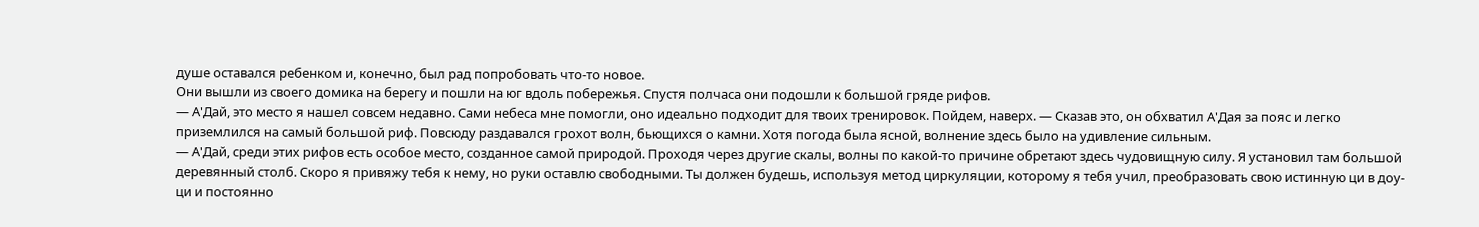душе оставался ребенком и, конечно, был рад попробовать что-то новое.
Они вышли из своего домика на берегу и пошли на юг вдоль побережья. Спустя полчаса они подошли к большой гряде рифов.
— А'Дай, это место я нашел совсем недавно. Сами небеса мне помогли, оно идеально подходит для твоих тренировок. Пойдем, наверх. — Сказав это, он обхватил А'Дая за пояс и легко приземлился на самый большой риф. Повсюду раздавался грохот волн, бьющихся о камни. Хотя погода была ясной, волнение здесь было на удивление сильным.
— А'Дай, среди этих рифов есть особое место, созданное самой природой. Проходя через другие скалы, волны по какой-то причине обретают здесь чудовищную силу. Я установил там большой деревянный столб. Скоро я привяжу тебя к нему, но руки оставлю свободными. Ты должен будешь, используя метод циркуляции, которому я тебя учил, преобразовать свою истинную ци в доу-ци и постоянно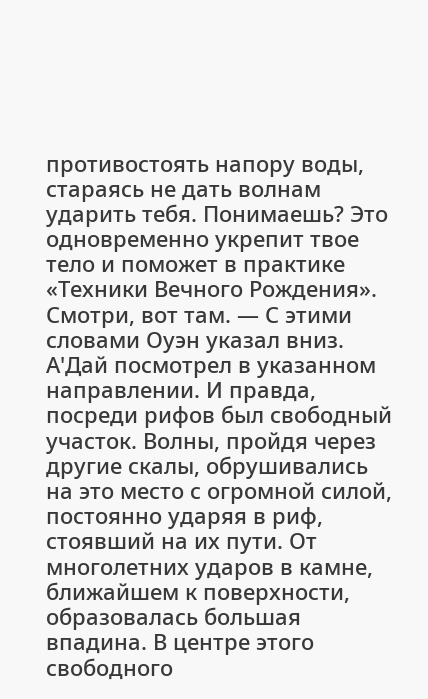противостоять напору воды, стараясь не дать волнам ударить тебя. Понимаешь? Это одновременно укрепит твое тело и поможет в практике «Техники Вечного Рождения». Смотри, вот там. — С этими словами Оуэн указал вниз.
А'Дай посмотрел в указанном направлении. И правда, посреди рифов был свободный участок. Волны, пройдя через другие скалы, обрушивались на это место с огромной силой, постоянно ударяя в риф, стоявший на их пути. От многолетних ударов в камне, ближайшем к поверхности, образовалась большая впадина. В центре этого свободного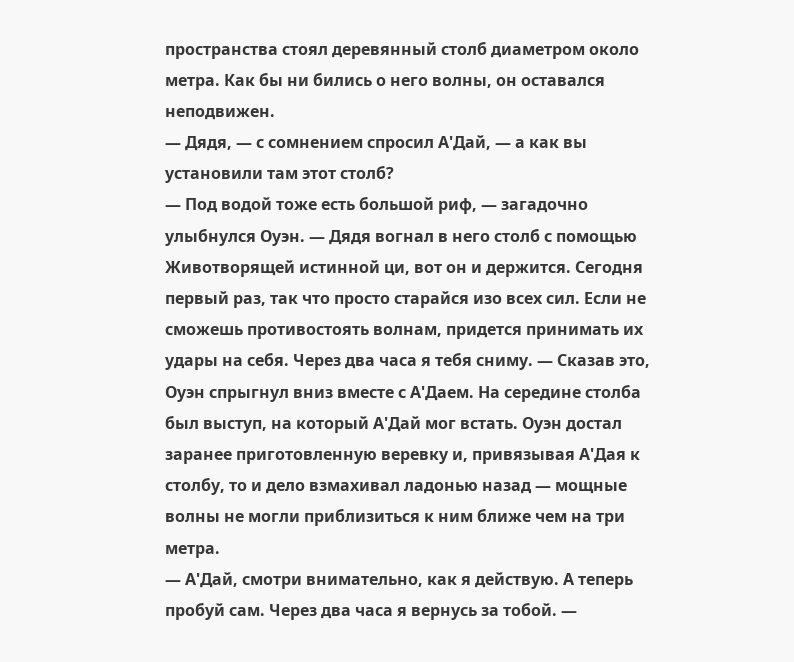пространства стоял деревянный столб диаметром около метра. Как бы ни бились о него волны, он оставался неподвижен.
— Дядя, — с сомнением спросил А'Дай, — а как вы установили там этот столб?
— Под водой тоже есть большой риф, — загадочно улыбнулся Оуэн. — Дядя вогнал в него столб с помощью Животворящей истинной ци, вот он и держится. Сегодня первый раз, так что просто старайся изо всех сил. Если не сможешь противостоять волнам, придется принимать их удары на себя. Через два часа я тебя сниму. — Сказав это, Оуэн спрыгнул вниз вместе с А'Даем. На середине столба был выступ, на который А'Дай мог встать. Оуэн достал заранее приготовленную веревку и, привязывая А'Дая к столбу, то и дело взмахивал ладонью назад — мощные волны не могли приблизиться к ним ближе чем на три метра.
— А'Дай, смотри внимательно, как я действую. А теперь пробуй сам. Через два часа я вернусь за тобой. —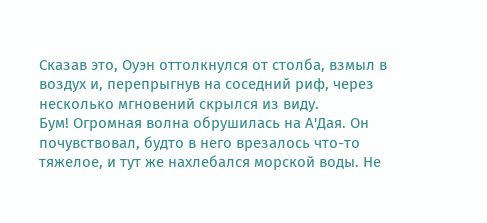Сказав это, Оуэн оттолкнулся от столба, взмыл в воздух и, перепрыгнув на соседний риф, через несколько мгновений скрылся из виду.
Бум! Огромная волна обрушилась на А'Дая. Он почувствовал, будто в него врезалось что-то тяжелое, и тут же нахлебался морской воды. Не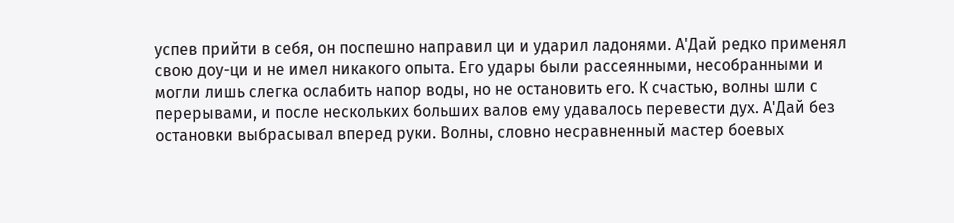успев прийти в себя, он поспешно направил ци и ударил ладонями. А'Дай редко применял свою доу-ци и не имел никакого опыта. Его удары были рассеянными, несобранными и могли лишь слегка ослабить напор воды, но не остановить его. К счастью, волны шли с перерывами, и после нескольких больших валов ему удавалось перевести дух. А'Дай без остановки выбрасывал вперед руки. Волны, словно несравненный мастер боевых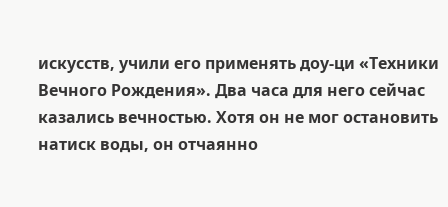искусств, учили его применять доу-ци «Техники Вечного Рождения». Два часа для него сейчас казались вечностью. Хотя он не мог остановить натиск воды, он отчаянно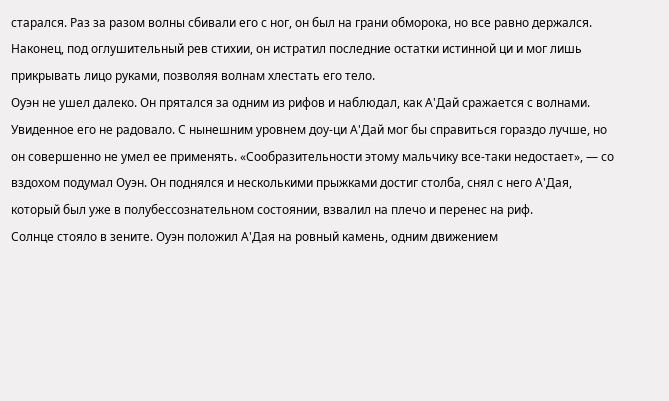старался. Раз за разом волны сбивали его с ног, он был на грани обморока, но все равно держался. Наконец, под оглушительный рев стихии, он истратил последние остатки истинной ци и мог лишь прикрывать лицо руками, позволяя волнам хлестать его тело.
Оуэн не ушел далеко. Он прятался за одним из рифов и наблюдал, как А'Дай сражается с волнами. Увиденное его не радовало. С нынешним уровнем доу-ци А'Дай мог бы справиться гораздо лучше, но он совершенно не умел ее применять. «Сообразительности этому мальчику все-таки недостает», — со вздохом подумал Оуэн. Он поднялся и несколькими прыжками достиг столба, снял с него А'Дая, который был уже в полубессознательном состоянии, взвалил на плечо и перенес на риф.
Солнце стояло в зените. Оуэн положил А'Дая на ровный камень, одним движением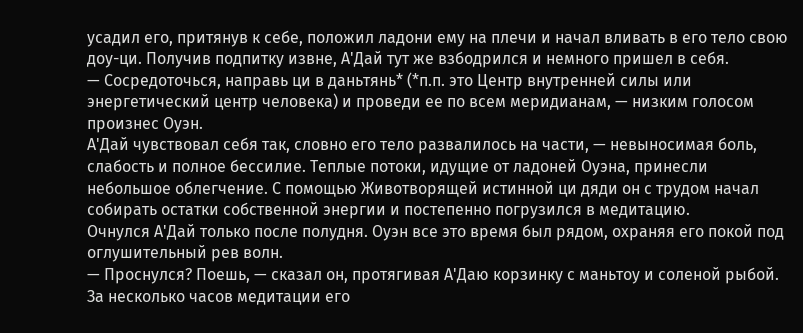усадил его, притянув к себе, положил ладони ему на плечи и начал вливать в его тело свою доу-ци. Получив подпитку извне, А'Дай тут же взбодрился и немного пришел в себя.
— Сосредоточься, направь ци в даньтянь* (*п.п. это Центр внутренней силы или энергетический центр человека) и проведи ее по всем меридианам, — низким голосом произнес Оуэн.
А'Дай чувствовал себя так, словно его тело развалилось на части, — невыносимая боль, слабость и полное бессилие. Теплые потоки, идущие от ладоней Оуэна, принесли небольшое облегчение. С помощью Животворящей истинной ци дяди он с трудом начал собирать остатки собственной энергии и постепенно погрузился в медитацию.
Очнулся А'Дай только после полудня. Оуэн все это время был рядом, охраняя его покой под оглушительный рев волн.
— Проснулся? Поешь, — сказал он, протягивая А'Даю корзинку с маньтоу и соленой рыбой. За несколько часов медитации его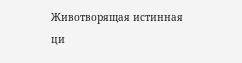Животворящая истинная ци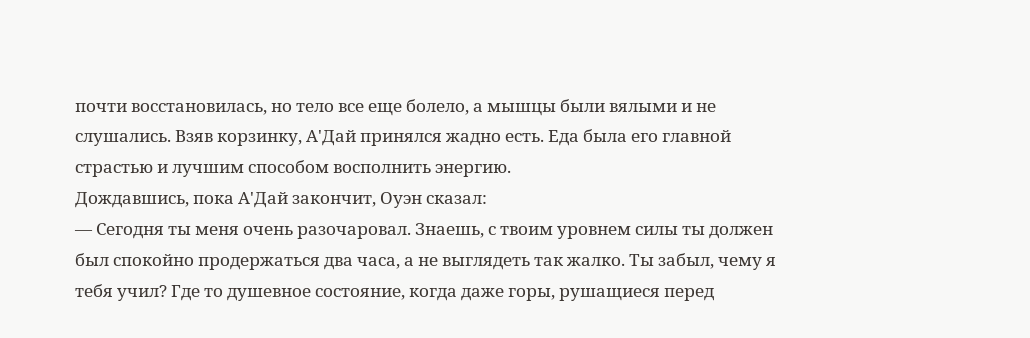почти восстановилась, но тело все еще болело, а мышцы были вялыми и не слушались. Взяв корзинку, А'Дай принялся жадно есть. Еда была его главной страстью и лучшим способом восполнить энергию.
Дождавшись, пока А'Дай закончит, Оуэн сказал:
— Сегодня ты меня очень разочаровал. Знаешь, с твоим уровнем силы ты должен был спокойно продержаться два часа, а не выглядеть так жалко. Ты забыл, чему я тебя учил? Где то душевное состояние, когда даже горы, рушащиеся перед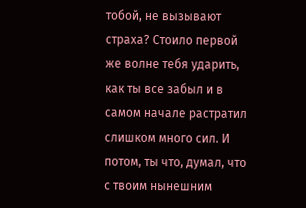тобой, не вызывают страха? Стоило первой же волне тебя ударить, как ты все забыл и в самом начале растратил слишком много сил. И потом, ты что, думал, что с твоим нынешним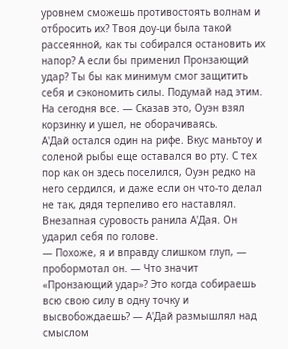уровнем сможешь противостоять волнам и отбросить их? Твоя доу-ци была такой рассеянной, как ты собирался остановить их напор? А если бы применил Пронзающий удар? Ты бы как минимум смог защитить себя и сэкономить силы. Подумай над этим. На сегодня все. — Сказав это, Оуэн взял корзинку и ушел, не оборачиваясь.
А'Дай остался один на рифе. Вкус маньтоу и соленой рыбы еще оставался во рту. С тех пор как он здесь поселился, Оуэн редко на него сердился, и даже если он что-то делал не так, дядя терпеливо его наставлял. Внезапная суровость ранила А'Дая. Он ударил себя по голове.
— Похоже, я и вправду слишком глуп, — пробормотал он. — Что значит «Пронзающий удар»? Это когда собираешь всю свою силу в одну точку и высвобождаешь? — А'Дай размышлял над смыслом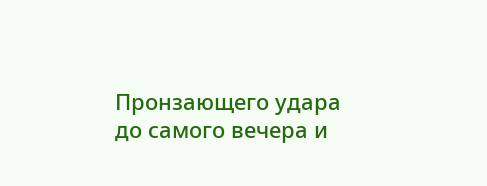Пронзающего удара до самого вечера и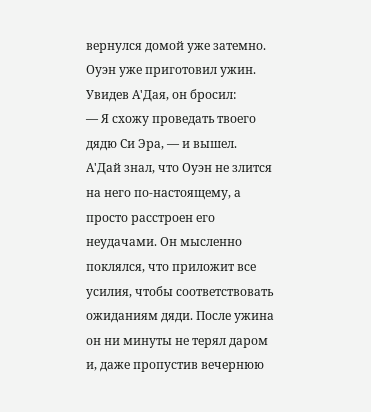вернулся домой уже затемно.
Оуэн уже приготовил ужин. Увидев А'Дая, он бросил:
— Я схожу проведать твоего дядю Си Эра, — и вышел.
А'Дай знал, что Оуэн не злится на него по-настоящему, а просто расстроен его неудачами. Он мысленно поклялся, что приложит все усилия, чтобы соответствовать ожиданиям дяди. После ужина он ни минуты не терял даром и, даже пропустив вечернюю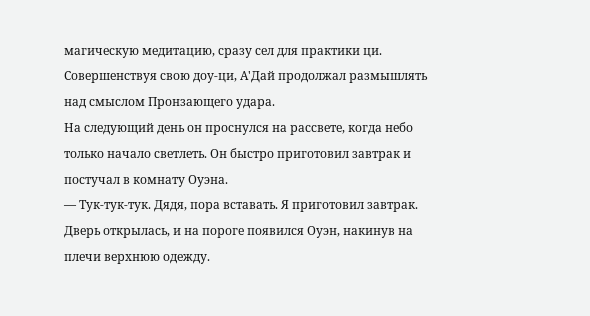магическую медитацию, сразу сел для практики ци. Совершенствуя свою доу-ци, А'Дай продолжал размышлять над смыслом Пронзающего удара.
На следующий день он проснулся на рассвете, когда небо только начало светлеть. Он быстро приготовил завтрак и постучал в комнату Оуэна.
— Тук-тук-тук. Дядя, пора вставать. Я приготовил завтрак.
Дверь открылась, и на пороге появился Оуэн, накинув на плечи верхнюю одежду.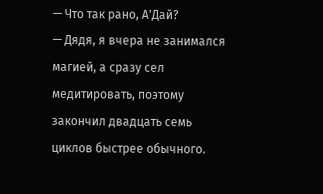— Что так рано, А'Дай?
— Дядя, я вчера не занимался магией, а сразу сел медитировать, поэтому закончил двадцать семь циклов быстрее обычного.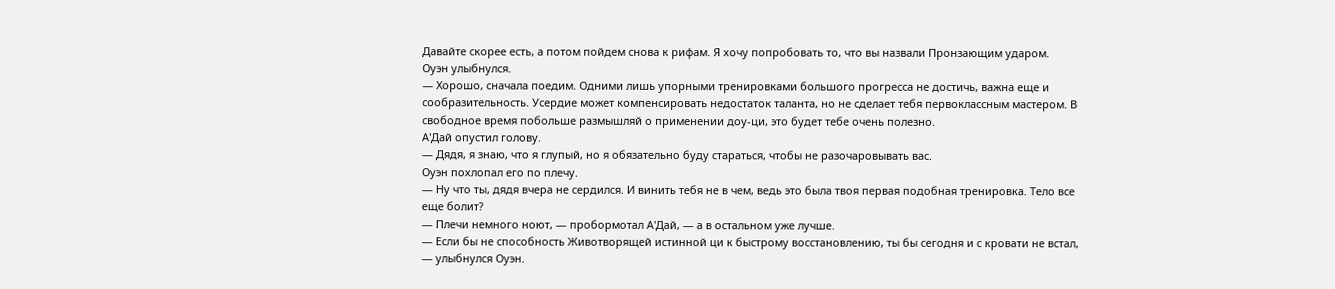Давайте скорее есть, а потом пойдем снова к рифам. Я хочу попробовать то, что вы назвали Пронзающим ударом.
Оуэн улыбнулся.
— Хорошо, сначала поедим. Одними лишь упорными тренировками большого прогресса не достичь, важна еще и сообразительность. Усердие может компенсировать недостаток таланта, но не сделает тебя первоклассным мастером. В свободное время побольше размышляй о применении доу-ци, это будет тебе очень полезно.
А'Дай опустил голову.
— Дядя, я знаю, что я глупый, но я обязательно буду стараться, чтобы не разочаровывать вас.
Оуэн похлопал его по плечу.
— Ну что ты, дядя вчера не сердился. И винить тебя не в чем, ведь это была твоя первая подобная тренировка. Тело все еще болит?
— Плечи немного ноют, — пробормотал А'Дай, — а в остальном уже лучше.
— Если бы не способность Животворящей истинной ци к быстрому восстановлению, ты бы сегодня и с кровати не встал, — улыбнулся Оуэн.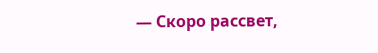— Скоро рассвет,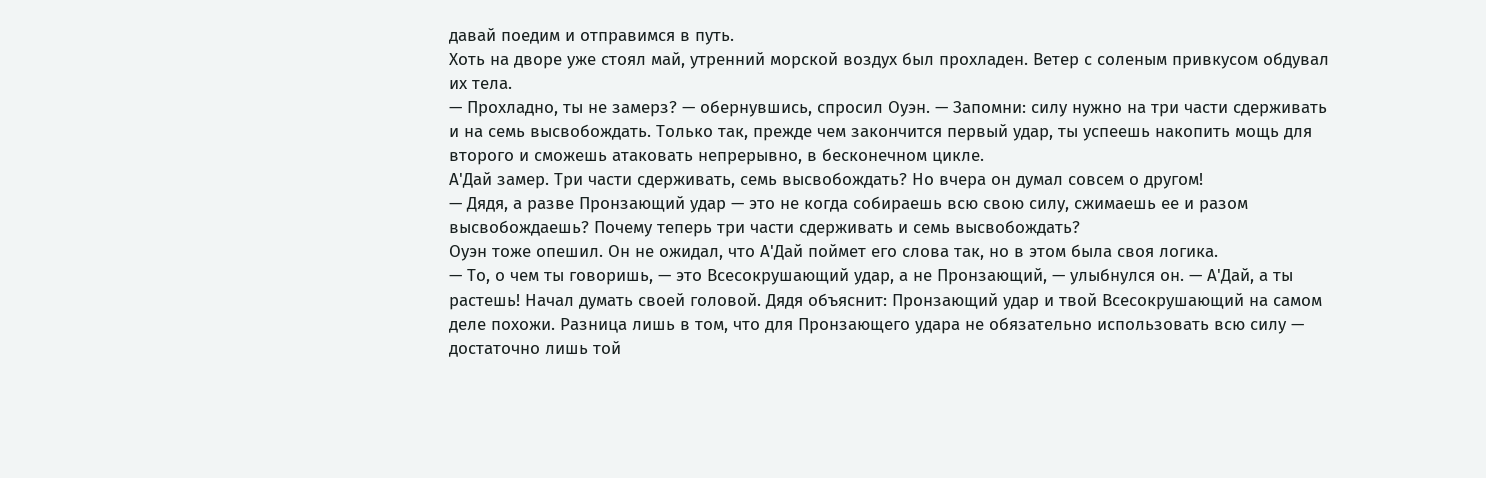давай поедим и отправимся в путь.
Хоть на дворе уже стоял май, утренний морской воздух был прохладен. Ветер с соленым привкусом обдувал их тела.
— Прохладно, ты не замерз? — обернувшись, спросил Оуэн. — Запомни: силу нужно на три части сдерживать и на семь высвобождать. Только так, прежде чем закончится первый удар, ты успеешь накопить мощь для второго и сможешь атаковать непрерывно, в бесконечном цикле.
А'Дай замер. Три части сдерживать, семь высвобождать? Но вчера он думал совсем о другом!
— Дядя, а разве Пронзающий удар — это не когда собираешь всю свою силу, сжимаешь ее и разом высвобождаешь? Почему теперь три части сдерживать и семь высвобождать?
Оуэн тоже опешил. Он не ожидал, что А'Дай поймет его слова так, но в этом была своя логика.
— То, о чем ты говоришь, — это Всесокрушающий удар, а не Пронзающий, — улыбнулся он. — А'Дай, а ты растешь! Начал думать своей головой. Дядя объяснит: Пронзающий удар и твой Всесокрушающий на самом деле похожи. Разница лишь в том, что для Пронзающего удара не обязательно использовать всю силу — достаточно лишь той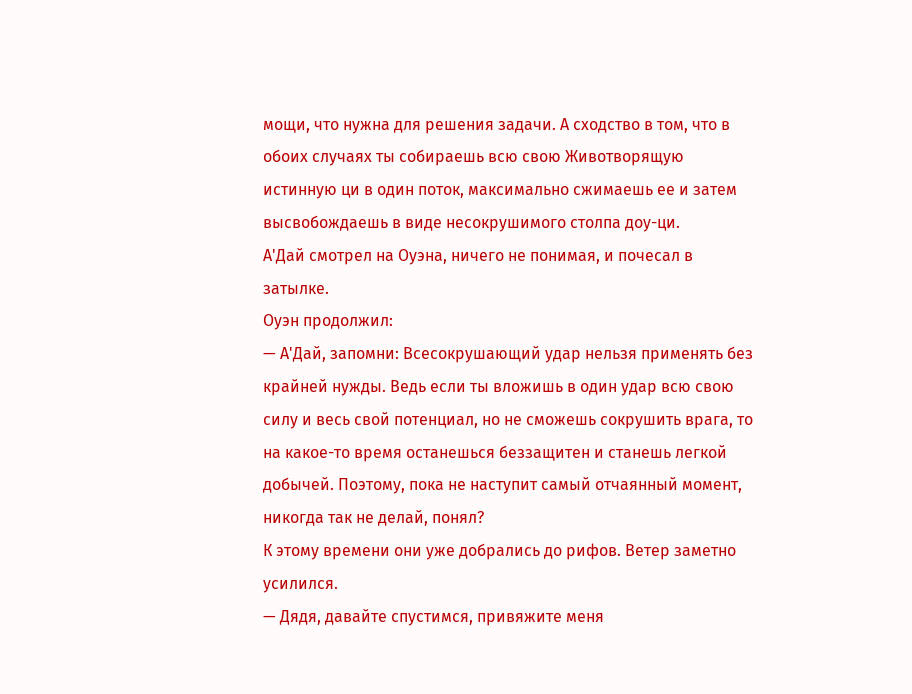мощи, что нужна для решения задачи. А сходство в том, что в обоих случаях ты собираешь всю свою Животворящую истинную ци в один поток, максимально сжимаешь ее и затем высвобождаешь в виде несокрушимого столпа доу-ци.
А'Дай смотрел на Оуэна, ничего не понимая, и почесал в затылке.
Оуэн продолжил:
— А'Дай, запомни: Всесокрушающий удар нельзя применять без крайней нужды. Ведь если ты вложишь в один удар всю свою силу и весь свой потенциал, но не сможешь сокрушить врага, то на какое-то время останешься беззащитен и станешь легкой добычей. Поэтому, пока не наступит самый отчаянный момент, никогда так не делай, понял?
К этому времени они уже добрались до рифов. Ветер заметно усилился.
— Дядя, давайте спустимся, привяжите меня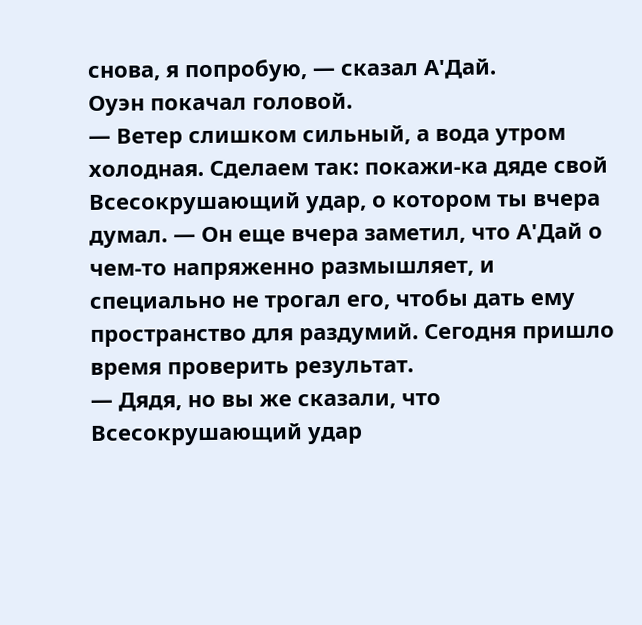снова, я попробую, — сказал А'Дай.
Оуэн покачал головой.
— Ветер слишком сильный, а вода утром холодная. Сделаем так: покажи-ка дяде свой Всесокрушающий удар, о котором ты вчера думал. — Он еще вчера заметил, что А'Дай о чем-то напряженно размышляет, и специально не трогал его, чтобы дать ему пространство для раздумий. Сегодня пришло время проверить результат.
— Дядя, но вы же сказали, что Всесокрушающий удар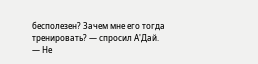бесполезен? Зачем мне его тогда тренировать? — спросил А'Дай.
— Не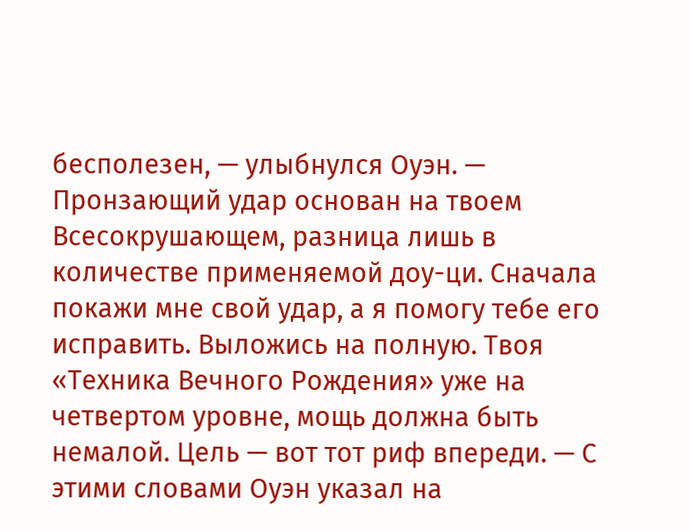бесполезен, — улыбнулся Оуэн. — Пронзающий удар основан на твоем Всесокрушающем, разница лишь в количестве применяемой доу-ци. Сначала покажи мне свой удар, а я помогу тебе его исправить. Выложись на полную. Твоя «Техника Вечного Рождения» уже на четвертом уровне, мощь должна быть немалой. Цель — вот тот риф впереди. — С этими словами Оуэн указал на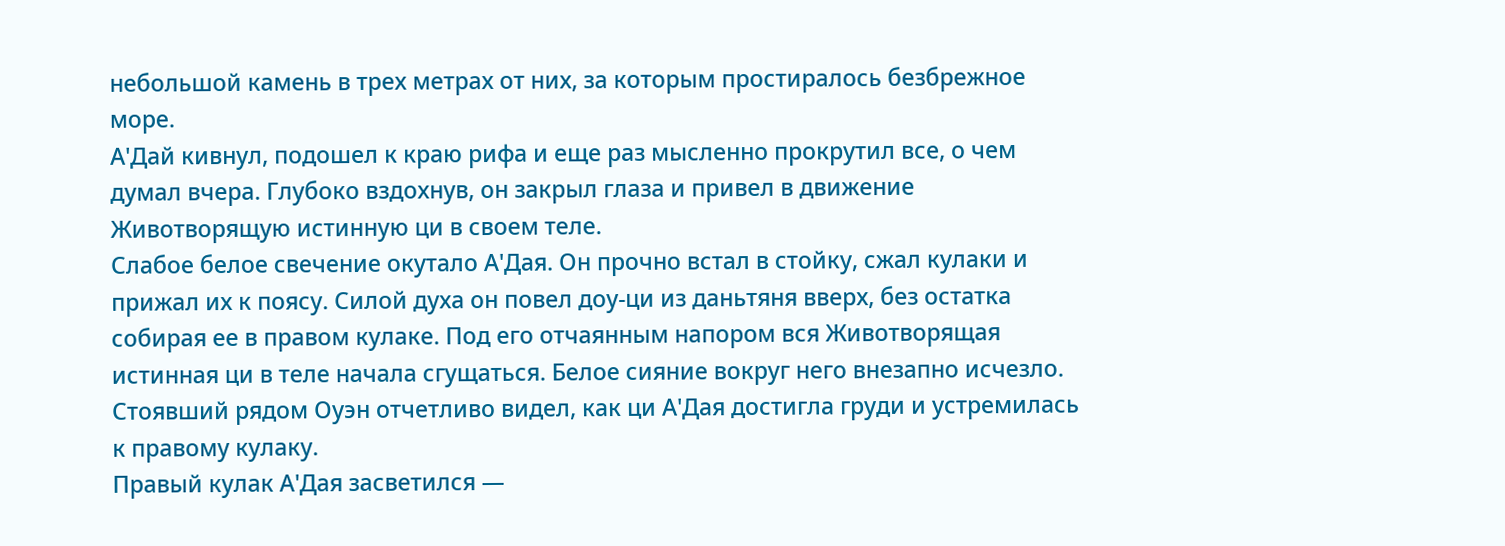небольшой камень в трех метрах от них, за которым простиралось безбрежное море.
А'Дай кивнул, подошел к краю рифа и еще раз мысленно прокрутил все, о чем думал вчера. Глубоко вздохнув, он закрыл глаза и привел в движение Животворящую истинную ци в своем теле.
Слабое белое свечение окутало А'Дая. Он прочно встал в стойку, сжал кулаки и прижал их к поясу. Силой духа он повел доу-ци из даньтяня вверх, без остатка собирая ее в правом кулаке. Под его отчаянным напором вся Животворящая истинная ци в теле начала сгущаться. Белое сияние вокруг него внезапно исчезло. Стоявший рядом Оуэн отчетливо видел, как ци А'Дая достигла груди и устремилась к правому кулаку.
Правый кулак А'Дая засветился —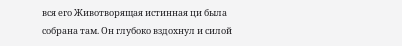вся его Животворящая истинная ци была собрана там. Он глубоко вздохнул и силой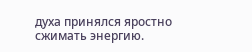духа принялся яростно сжимать энергию.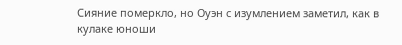Сияние померкло, но Оуэн с изумлением заметил, как в кулаке юноши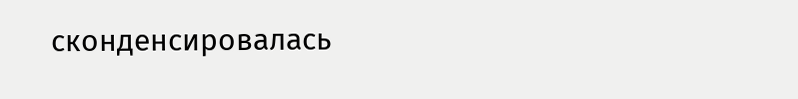сконденсировалась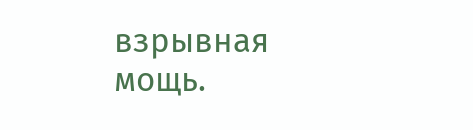взрывная мощь.